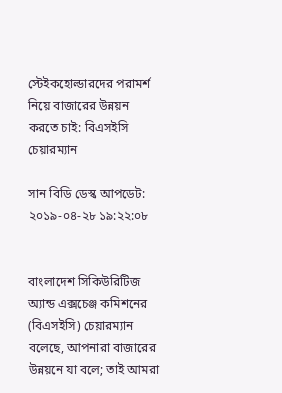স্টেইকহোল্ডারদের পরামর্শ নিয়ে বাজারের উন্নয়ন করতে চাই: বিএসইসি চেয়ারম্যান

সান বিডি ডেস্ক আপডেট: ২০১৯-০৪-২৮ ১৯:২২:০৮


বাংলাদেশ সিকিউরিটিজ অ্যান্ড এক্সচেঞ্জ কমিশনের (বিএসইসি) চেয়ারম্যান বলেছে, আপনারা বাজারের উন্নয়নে যা বলে; তাই আমরা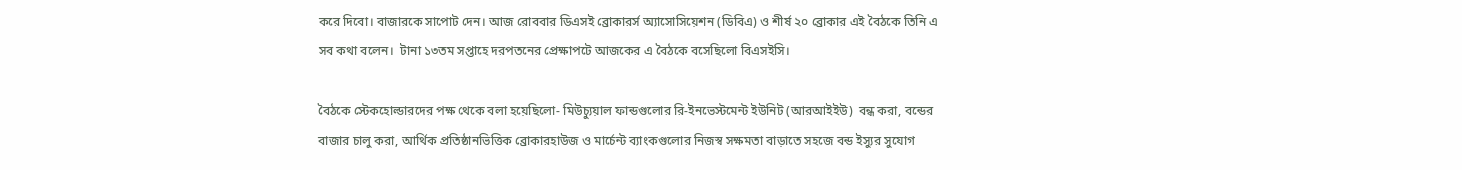করে দিবো। বাজারকে সাপোট দেন। আজ রোববার ডিএসই ব্রোকারর্স অ্যাসোসিয়েশন (ডিবিএ) ও শীর্ষ ২০ ব্রোকার এই বৈঠকে তিনি এ সব কথা বলেন।  টানা ১৩তম সপ্তাহে দরপতনের প্রেক্ষাপটে আজকের এ বৈঠকে বসেছিলো বিএসইসি।

বৈঠকে স্টেকহোল্ডারদের পক্ষ থেকে বলা হয়েছিলো- মিউচ্যুয়াল ফান্ডগুলোর রি-ইনভেস্টমেন্ট ইউনিট (আরআইইউ)  বন্ধ করা, বন্ডের বাজার চালু করা, আর্থিক প্রতিষ্ঠানভিত্তিক ব্রোকারহাউজ ও মার্চেন্ট ব্যাংকগুলোর নিজস্ব সক্ষমতা বাড়াতে সহজে বন্ড ইস্যুর সুযোগ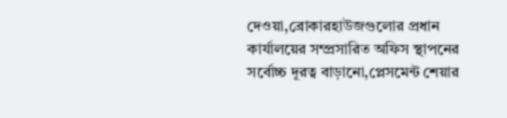দেওয়া,ব্রোকারহাউজগুলোর প্রধান কার্যালয়ের সম্প্রসারিত অফিস স্থাপনের সর্বোচ্চ দূরত্ব বাড়ানো,প্লেসমেন্ট শেয়ার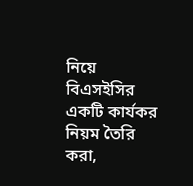নিয়ে বিএসইসির একটি কার্যকর নিয়ম তৈরি করা,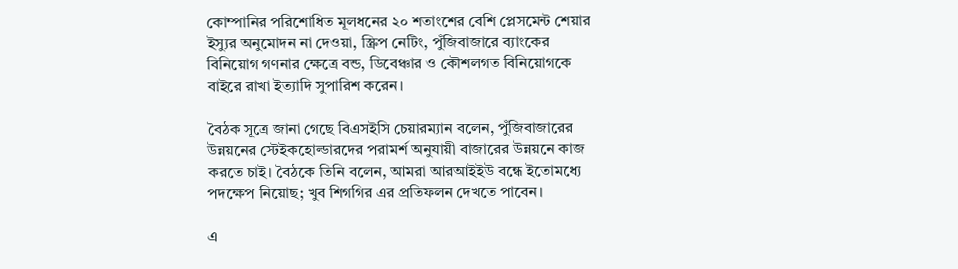কোম্পানির পরিশোধিত মূলধনের ২০ শতাংশের বেশি প্লেসমেন্ট শেয়ার ইস্যুর অনুমোদন না দেওয়া, স্ক্রিপ নেটিং, পুঁজিবাজারে ব্যাংকের বিনিয়োগ গণনার ক্ষেত্রে বন্ড, ডিবেঞ্চার ও কৌশলগত বিনিয়োগকে বাইরে রাখা ইত্যাদি সুপারিশ করেন।

বৈঠক সূত্রে জানা গেছে বিএসইসি চেয়ারম্যান বলেন, পুঁজিবাজারের উন্নয়নের স্টেইকহোল্ডারদের পরামর্শ অনুযায়ী বাজারের উন্নয়নে কাজ করতে চাই। বৈঠকে তিনি বলেন, আমরা আরআইইউ বন্ধে ইতোমধ্যে পদক্ষেপ নিয়োছ; খুব শিগগির এর প্রতিফলন দেখতে পাবেন।

এ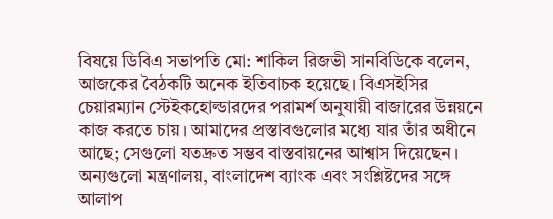বিষয়ে ডিবিএ সভাপতি মো: শাকিল রিজভী সানবিডিকে বলেন, আজকের বৈঠকটি অনেক ইতিবাচক হয়েছে। বিএসইসির চেয়ারম্যান স্টেইকহোল্ডারদের পরামর্শ অনুযায়ী বাজারের উন্নয়নে কাজ করতে চায়। আমাদের প্রস্তাবগুলোর মধ্যে যার তাঁর অধীনে আছে; সেগুলো যতদ্রুত সম্ভব বাস্তবায়নের আশ্বাস দিয়েছেন। অন্যগুলো মন্ত্রণালয়, বাংলাদেশ ব্যাংক এবং সংশ্লিষ্টদের সঙ্গে আলাপ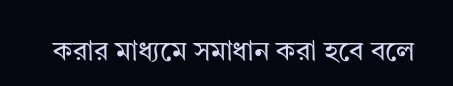করার মাধ্যমে সমাধান করা হবে বলে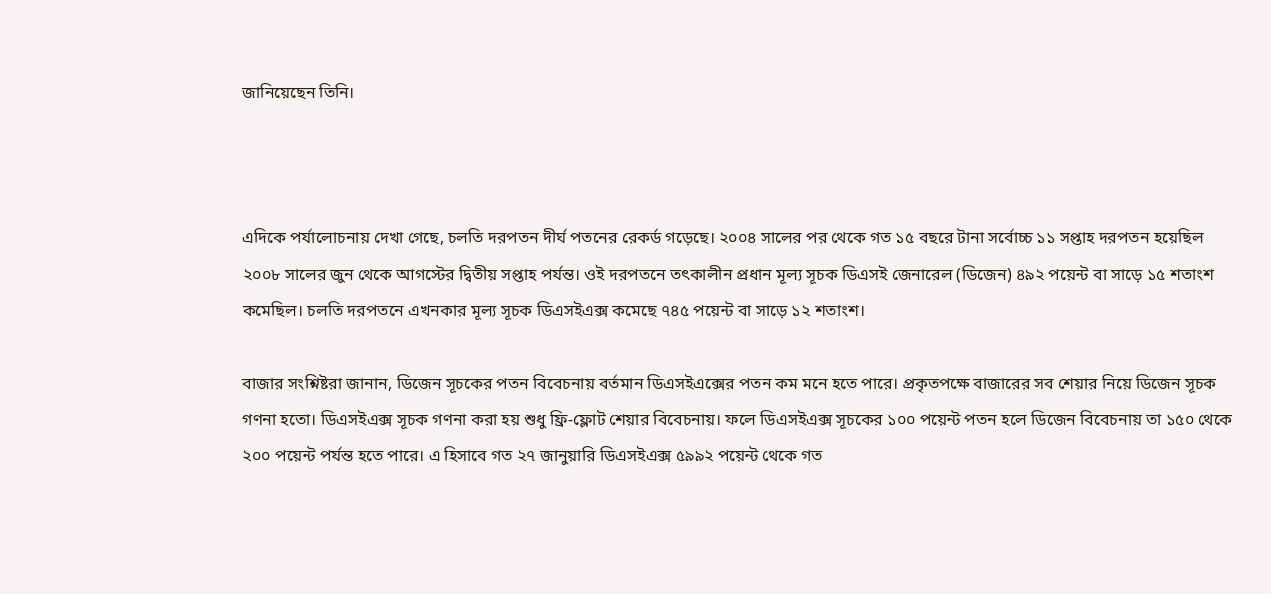জানিয়েছেন তিনি।



এদিকে পর্যালোচনায় দেখা গেছে, চলতি দরপতন দীর্ঘ পতনের রেকর্ড গড়েছে। ২০০৪ সালের পর থেকে গত ১৫ বছরে টানা সর্বোচ্চ ১১ সপ্তাহ দরপতন হয়েছিল ২০০৮ সালের জুন থেকে আগস্টের দ্বিতীয় সপ্তাহ পর্যন্ত। ওই দরপতনে তৎকালীন প্রধান মূল্য সূচক ডিএসই জেনারেল (ডিজেন) ৪৯২ পয়েন্ট বা সাড়ে ১৫ শতাংশ কমেছিল। চলতি দরপতনে এখনকার মূল্য সূচক ডিএসইএক্স কমেছে ৭৪৫ পয়েন্ট বা সাড়ে ১২ শতাংশ।

বাজার সংশ্নিষ্টরা জানান, ডিজেন সূচকের পতন বিবেচনায় বর্তমান ডিএসইএক্সের পতন কম মনে হতে পারে। প্রকৃতপক্ষে বাজারের সব শেয়ার নিয়ে ডিজেন সূচক গণনা হতো। ডিএসইএক্স সূচক গণনা করা হয় শুধু ফ্রি-ফ্লোট শেয়ার বিবেচনায়। ফলে ডিএসইএক্স সূচকের ১০০ পয়েন্ট পতন হলে ডিজেন বিবেচনায় তা ১৫০ থেকে ২০০ পয়েন্ট পর্যন্ত হতে পারে। এ হিসাবে গত ২৭ জানুয়ারি ডিএসইএক্স ৫৯৯২ পয়েন্ট থেকে গত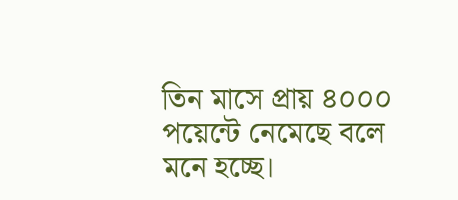তিন মাসে প্রায় ৪০০০ পয়েন্টে নেমেছে বলে মনে হচ্ছে।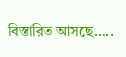বিস্তারিত আসছে…..